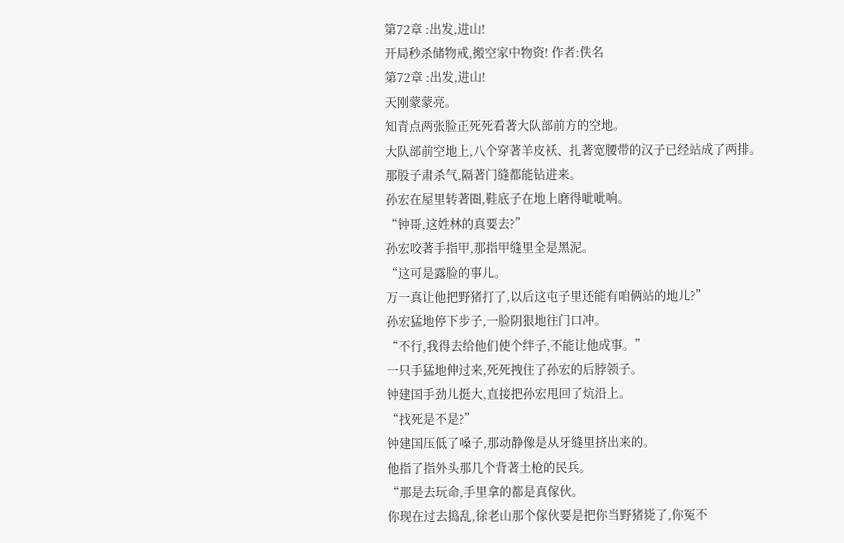第72章 :出发,进山!
开局秒杀储物戒,搬空家中物资! 作者:佚名
第72章 :出发,进山!
天刚蒙蒙亮。
知青点两张脸正死死看著大队部前方的空地。
大队部前空地上,八个穿著羊皮袄、扎著宽腰带的汉子已经站成了两排。
那股子肃杀气,隔著门缝都能钻进来。
孙宏在屋里转著圈,鞋底子在地上磨得呲呲响。
“钟哥,这姓林的真要去?”
孙宏咬著手指甲,那指甲缝里全是黑泥。
“这可是露脸的事儿。
万一真让他把野猪打了,以后这屯子里还能有咱俩站的地儿?”
孙宏猛地停下步子,一脸阴狠地往门口冲。
“不行,我得去给他们使个绊子,不能让他成事。”
一只手猛地伸过来,死死拽住了孙宏的后脖领子。
钟建国手劲儿挺大,直接把孙宏甩回了炕沿上。
“找死是不是?”
钟建国压低了嗓子,那动静像是从牙缝里挤出来的。
他指了指外头那几个背著土枪的民兵。
“那是去玩命,手里拿的都是真傢伙。
你现在过去捣乱,徐老山那个傢伙要是把你当野猪毙了,你冤不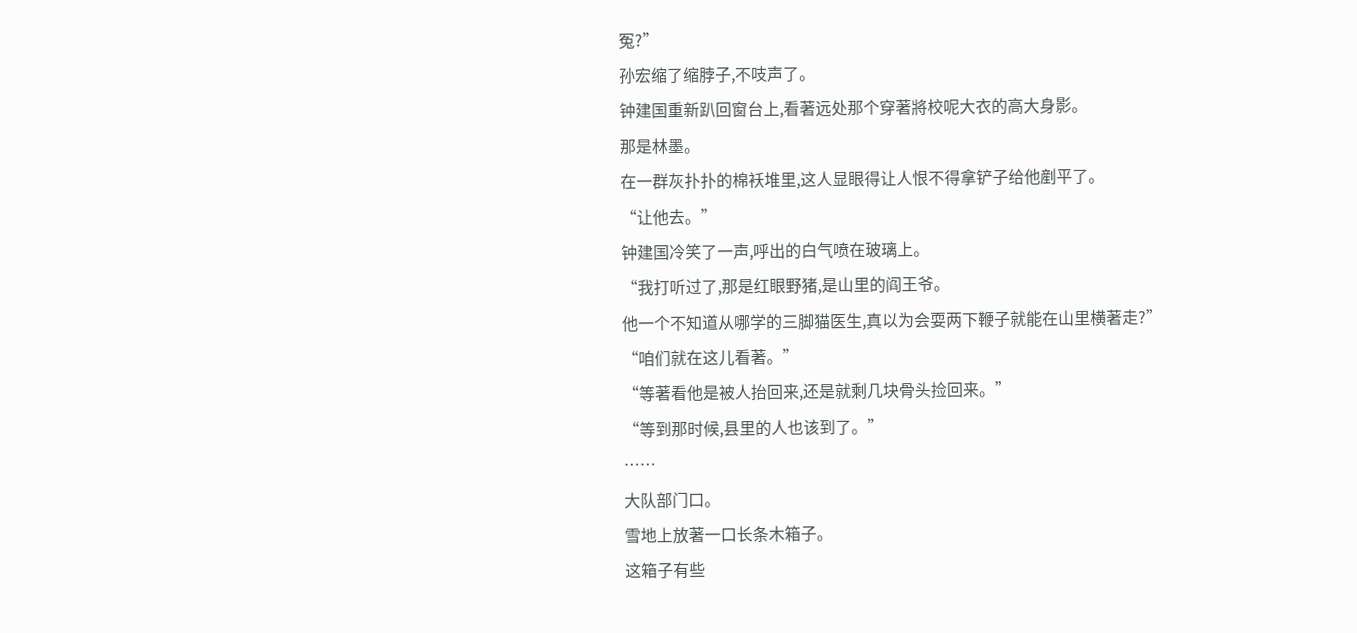冤?”
孙宏缩了缩脖子,不吱声了。
钟建国重新趴回窗台上,看著远处那个穿著將校呢大衣的高大身影。
那是林墨。
在一群灰扑扑的棉袄堆里,这人显眼得让人恨不得拿铲子给他剷平了。
“让他去。”
钟建国冷笑了一声,呼出的白气喷在玻璃上。
“我打听过了,那是红眼野猪,是山里的阎王爷。
他一个不知道从哪学的三脚猫医生,真以为会耍两下鞭子就能在山里横著走?”
“咱们就在这儿看著。”
“等著看他是被人抬回来,还是就剩几块骨头捡回来。”
“等到那时候,县里的人也该到了。”
……
大队部门口。
雪地上放著一口长条木箱子。
这箱子有些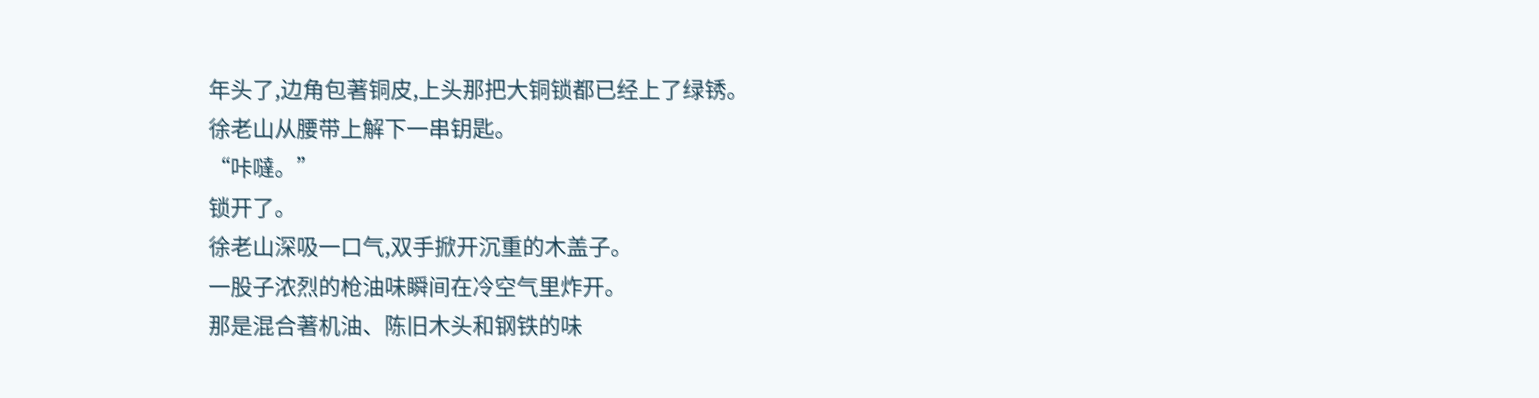年头了,边角包著铜皮,上头那把大铜锁都已经上了绿锈。
徐老山从腰带上解下一串钥匙。
“咔噠。”
锁开了。
徐老山深吸一口气,双手掀开沉重的木盖子。
一股子浓烈的枪油味瞬间在冷空气里炸开。
那是混合著机油、陈旧木头和钢铁的味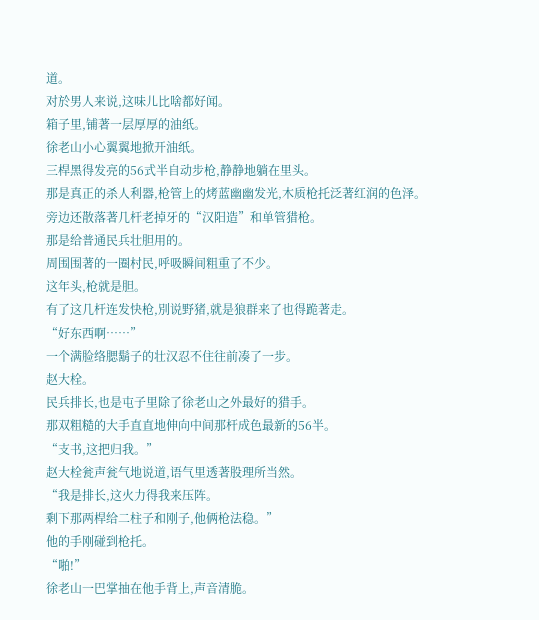道。
对於男人来说,这味儿比啥都好闻。
箱子里,铺著一层厚厚的油纸。
徐老山小心翼翼地掀开油纸。
三桿黑得发亮的56式半自动步枪,静静地躺在里头。
那是真正的杀人利器,枪管上的烤蓝幽幽发光,木质枪托泛著红润的色泽。
旁边还散落著几杆老掉牙的“汉阳造”和单管猎枪。
那是给普通民兵壮胆用的。
周围围著的一圈村民,呼吸瞬间粗重了不少。
这年头,枪就是胆。
有了这几杆连发快枪,別说野猪,就是狼群来了也得跪著走。
“好东西啊……”
一个满脸络腮鬍子的壮汉忍不住往前凑了一步。
赵大栓。
民兵排长,也是屯子里除了徐老山之外最好的猎手。
那双粗糙的大手直直地伸向中间那杆成色最新的56半。
“支书,这把归我。”
赵大栓瓮声瓮气地说道,语气里透著股理所当然。
“我是排长,这火力得我来压阵。
剩下那两桿给二柱子和刚子,他俩枪法稳。”
他的手刚碰到枪托。
“啪!”
徐老山一巴掌抽在他手背上,声音清脆。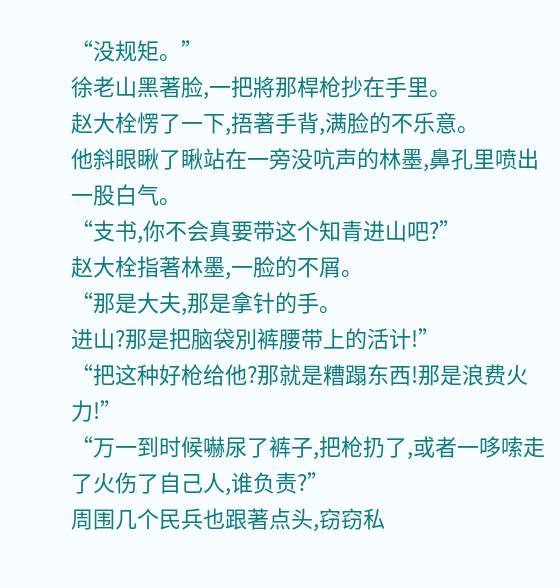“没规矩。”
徐老山黑著脸,一把將那桿枪抄在手里。
赵大栓愣了一下,捂著手背,满脸的不乐意。
他斜眼瞅了瞅站在一旁没吭声的林墨,鼻孔里喷出一股白气。
“支书,你不会真要带这个知青进山吧?”
赵大栓指著林墨,一脸的不屑。
“那是大夫,那是拿针的手。
进山?那是把脑袋別裤腰带上的活计!”
“把这种好枪给他?那就是糟蹋东西!那是浪费火力!”
“万一到时候嚇尿了裤子,把枪扔了,或者一哆嗦走了火伤了自己人,谁负责?”
周围几个民兵也跟著点头,窃窃私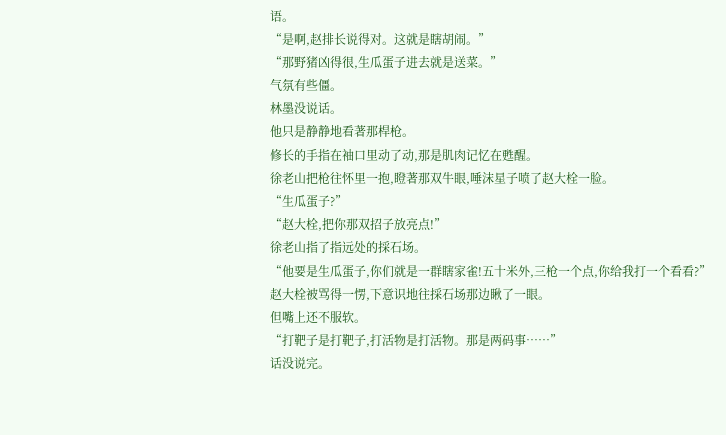语。
“是啊,赵排长说得对。这就是瞎胡闹。”
“那野猪凶得很,生瓜蛋子进去就是送菜。”
气氛有些僵。
林墨没说话。
他只是静静地看著那桿枪。
修长的手指在袖口里动了动,那是肌肉记忆在甦醒。
徐老山把枪往怀里一抱,瞪著那双牛眼,唾沫星子喷了赵大栓一脸。
“生瓜蛋子?”
“赵大栓,把你那双招子放亮点!”
徐老山指了指远处的採石场。
“他要是生瓜蛋子,你们就是一群瞎家雀!五十米外,三枪一个点,你给我打一个看看?”
赵大栓被骂得一愣,下意识地往採石场那边瞅了一眼。
但嘴上还不服软。
“打靶子是打靶子,打活物是打活物。那是两码事……”
话没说完。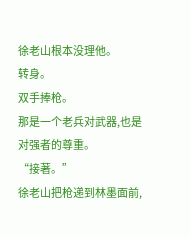徐老山根本没理他。
转身。
双手捧枪。
那是一个老兵对武器,也是对强者的尊重。
“接著。”
徐老山把枪递到林墨面前,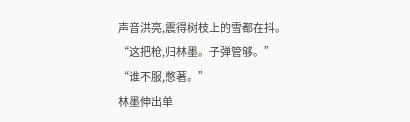声音洪亮,震得树枝上的雪都在抖。
“这把枪,归林墨。子弹管够。”
“谁不服,憋著。”
林墨伸出单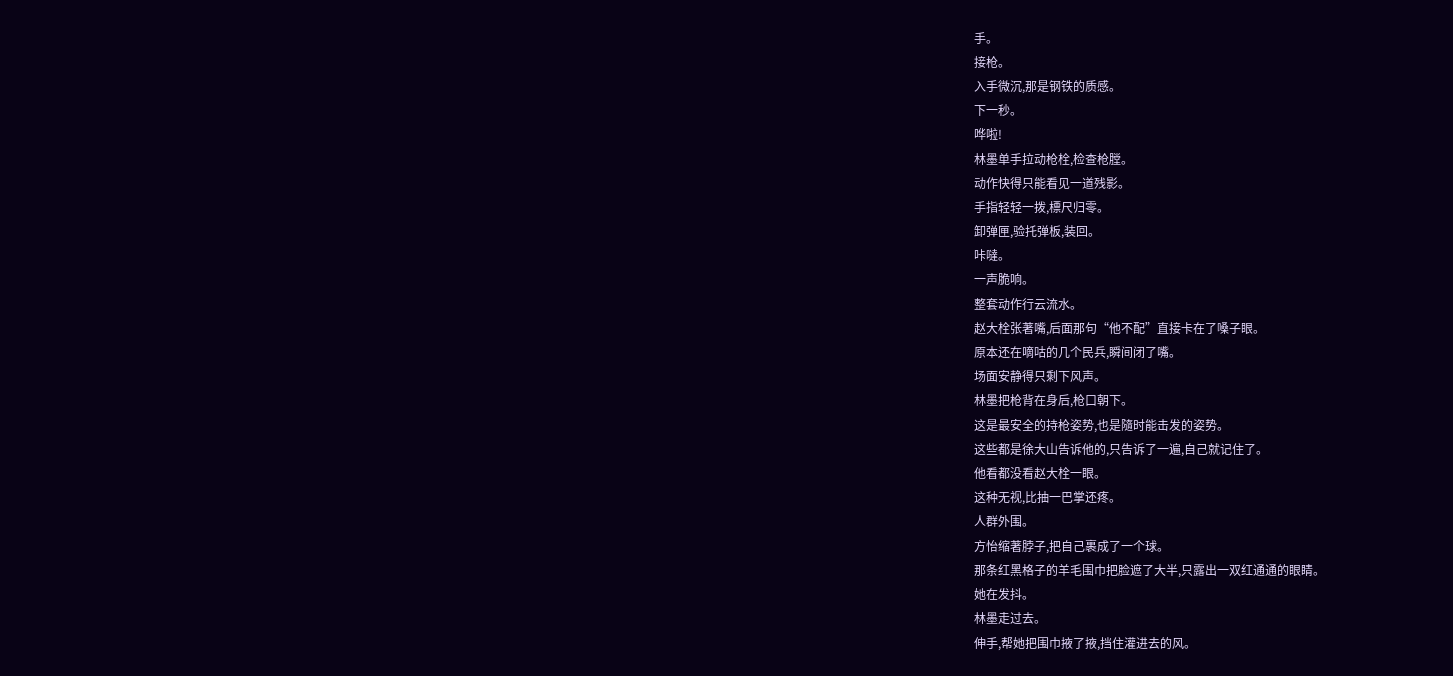手。
接枪。
入手微沉,那是钢铁的质感。
下一秒。
哗啦!
林墨单手拉动枪栓,检查枪膛。
动作快得只能看见一道残影。
手指轻轻一拨,標尺归零。
卸弹匣,验托弹板,装回。
咔噠。
一声脆响。
整套动作行云流水。
赵大栓张著嘴,后面那句“他不配”直接卡在了嗓子眼。
原本还在嘀咕的几个民兵,瞬间闭了嘴。
场面安静得只剩下风声。
林墨把枪背在身后,枪口朝下。
这是最安全的持枪姿势,也是隨时能击发的姿势。
这些都是徐大山告诉他的,只告诉了一遍,自己就记住了。
他看都没看赵大栓一眼。
这种无视,比抽一巴掌还疼。
人群外围。
方怡缩著脖子,把自己裹成了一个球。
那条红黑格子的羊毛围巾把脸遮了大半,只露出一双红通通的眼睛。
她在发抖。
林墨走过去。
伸手,帮她把围巾掖了掖,挡住灌进去的风。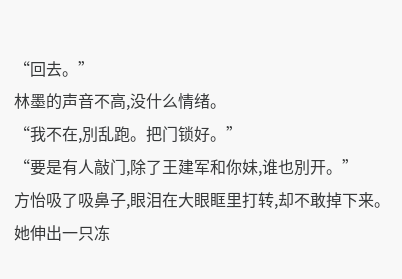“回去。”
林墨的声音不高,没什么情绪。
“我不在,別乱跑。把门锁好。”
“要是有人敲门,除了王建军和你妹,谁也別开。”
方怡吸了吸鼻子,眼泪在大眼眶里打转,却不敢掉下来。
她伸出一只冻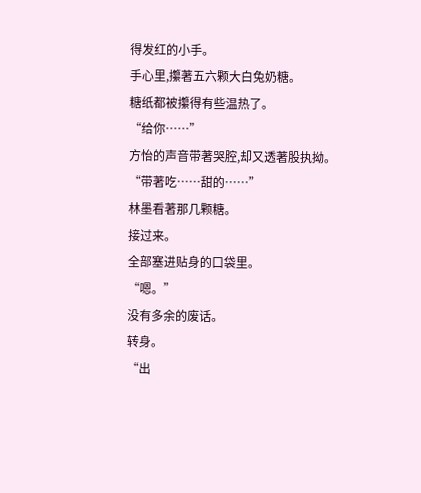得发红的小手。
手心里,攥著五六颗大白兔奶糖。
糖纸都被攥得有些温热了。
“给你……”
方怡的声音带著哭腔,却又透著股执拗。
“带著吃……甜的……”
林墨看著那几颗糖。
接过来。
全部塞进贴身的口袋里。
“嗯。”
没有多余的废话。
转身。
“出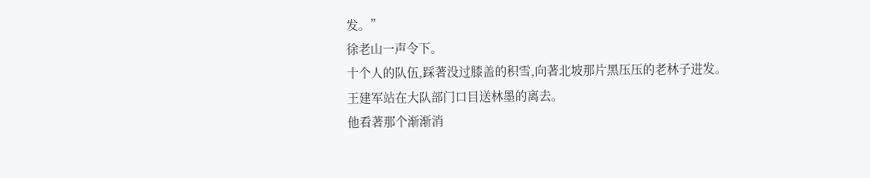发。”
徐老山一声令下。
十个人的队伍,踩著没过膝盖的积雪,向著北坡那片黑压压的老林子进发。
王建军站在大队部门口目送林墨的离去。
他看著那个渐渐消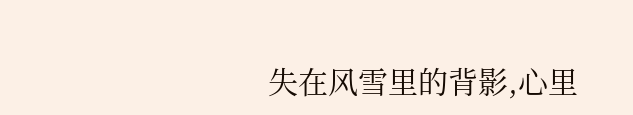失在风雪里的背影,心里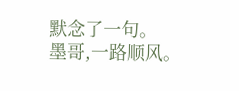默念了一句。
墨哥,一路顺风。